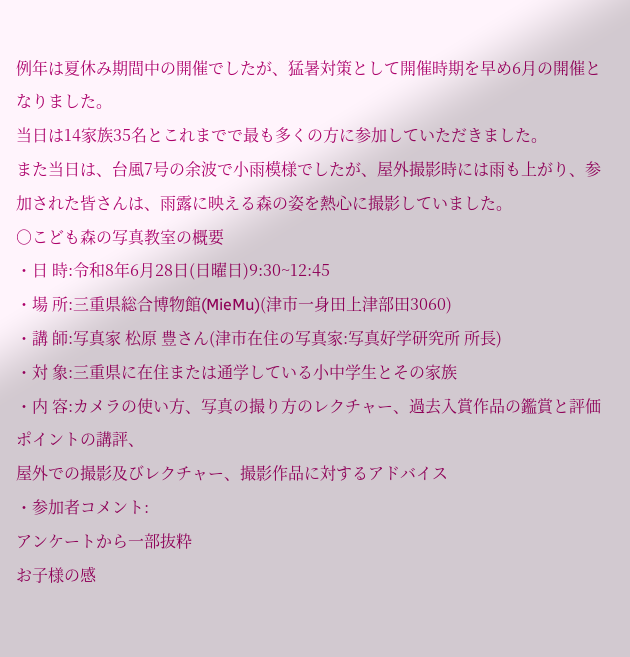例年は夏休み期間中の開催でしたが、猛暑対策として開催時期を早め6月の開催となりました。
当日は14家族35名とこれまでで最も多くの方に参加していただきました。
また当日は、台風7号の余波で小雨模様でしたが、屋外撮影時には雨も上がり、参加された皆さんは、雨露に映える森の姿を熱心に撮影していました。
○こども森の写真教室の概要
・日 時:令和8年6月28日(日曜日)9:30~12:45
・場 所:三重県総合博物館(MieMu)(津市一身田上津部田3060)
・講 師:写真家 松原 豊さん(津市在住の写真家:写真好学研究所 所長)
・対 象:三重県に在住または通学している小中学生とその家族
・内 容:カメラの使い方、写真の撮り方のレクチャー、過去入賞作品の鑑賞と評価ポイントの講評、
屋外での撮影及びレクチャー、撮影作品に対するアドバイス
・参加者コメント:
アンケートから一部抜粋
お子様の感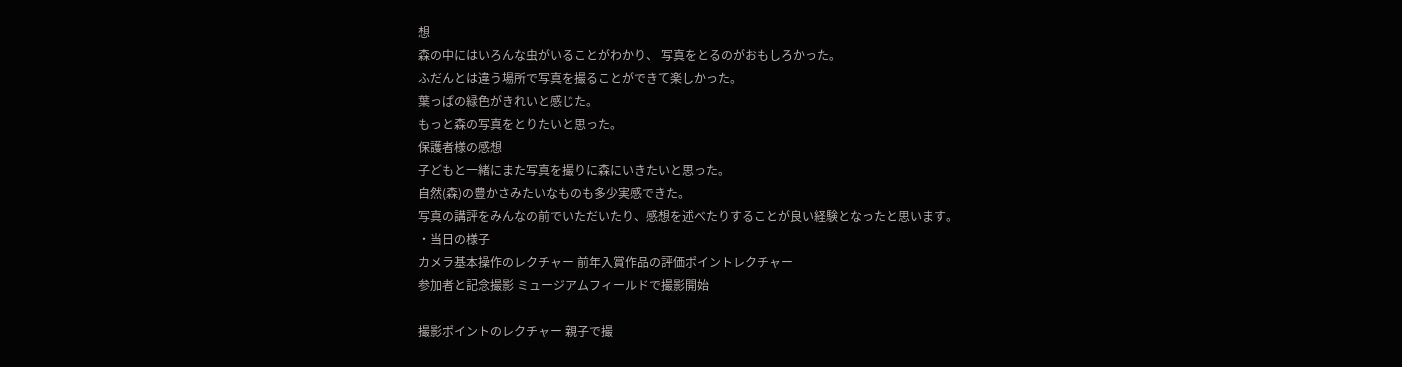想
森の中にはいろんな虫がいることがわかり、 写真をとるのがおもしろかった。
ふだんとは違う場所で写真を撮ることができて楽しかった。
葉っぱの緑色がきれいと感じた。
もっと森の写真をとりたいと思った。
保護者様の感想
子どもと一緒にまた写真を撮りに森にいきたいと思った。
自然(森)の豊かさみたいなものも多少実感できた。
写真の講評をみんなの前でいただいたり、感想を述べたりすることが良い経験となったと思います。
・当日の様子
カメラ基本操作のレクチャー 前年入賞作品の評価ポイントレクチャー
参加者と記念撮影 ミュージアムフィールドで撮影開始

撮影ポイントのレクチャー 親子で撮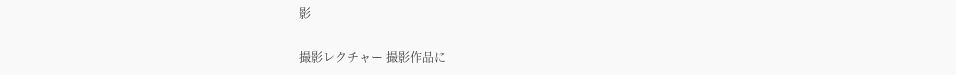影

撮影レクチャー 撮影作品に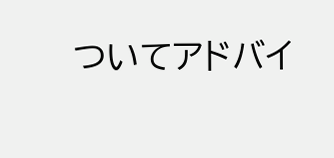ついてアドバイ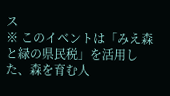ス
※ このイベントは「みえ森と緑の県民税」を活用した、森を育む人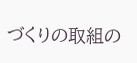づくりの取組の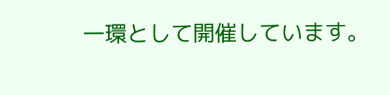一環として開催しています。